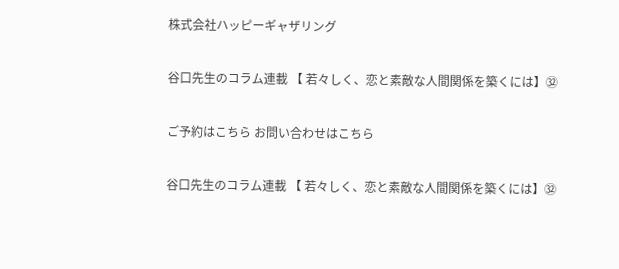株式会社ハッピーギャザリング

谷口先生のコラム連載 【 若々しく、恋と素敵な人間関係を築くには】㉜

ご予約はこちら お問い合わせはこちら

谷口先生のコラム連載 【 若々しく、恋と素敵な人間関係を築くには】㉜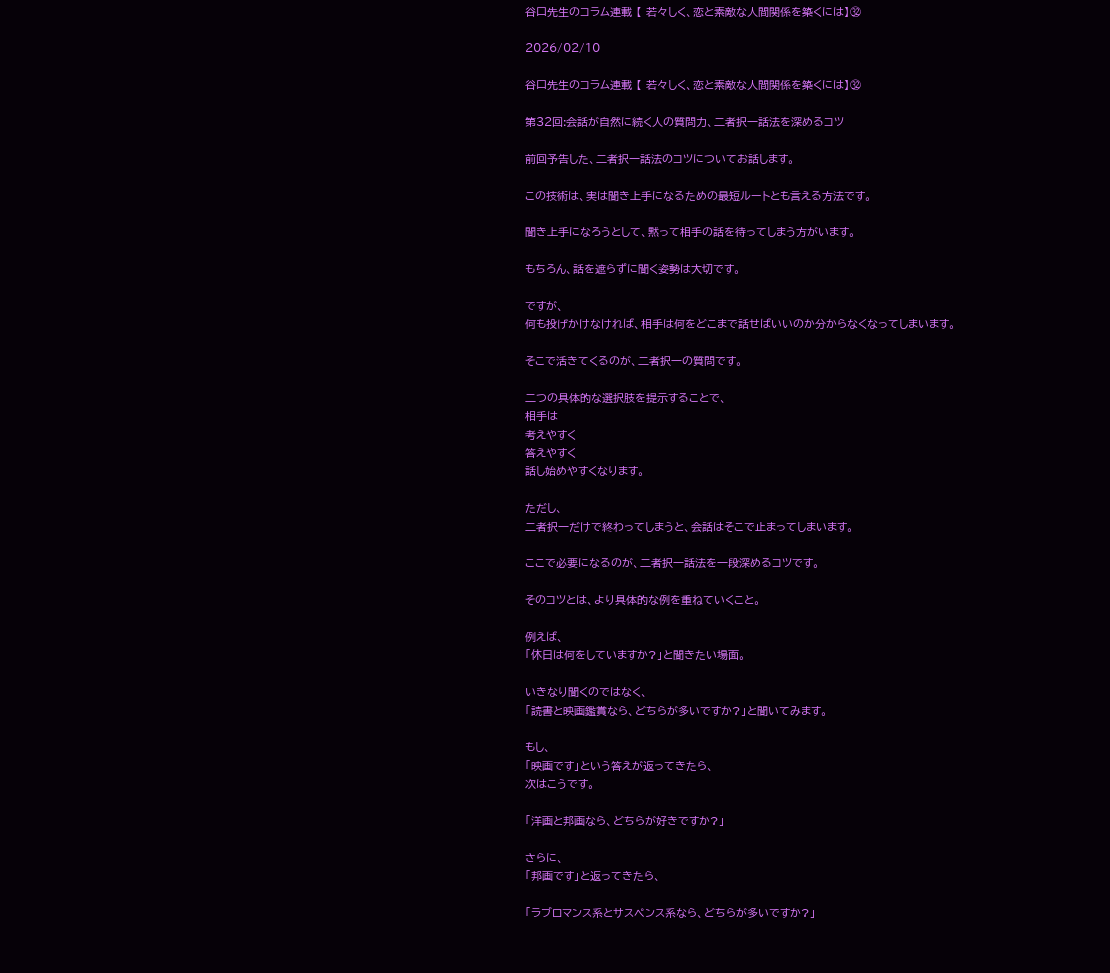谷口先生のコラム連載 【 若々しく、恋と素敵な人間関係を築くには】㉜

2026/02/10

谷口先生のコラム連載 【 若々しく、恋と素敵な人間関係を築くには】㉜

第32回:会話が自然に続く人の質問力、二者択一話法を深めるコツ

前回予告した、二者択一話法のコツについてお話します。

この技術は、実は聞き上手になるための最短ルートとも言える方法です。

聞き上手になろうとして、黙って相手の話を待ってしまう方がいます。

もちろん、話を遮らずに聞く姿勢は大切です。

ですが、
何も投げかけなければ、相手は何をどこまで話せばいいのか分からなくなってしまいます。

そこで活きてくるのが、二者択一の質問です。

二つの具体的な選択肢を提示することで、
相手は
考えやすく
答えやすく
話し始めやすくなります。

ただし、
二者択一だけで終わってしまうと、会話はそこで止まってしまいます。

ここで必要になるのが、二者択一話法を一段深めるコツです。

そのコツとは、より具体的な例を重ねていくこと。

例えば、
「休日は何をしていますか?」と聞きたい場面。

いきなり聞くのではなく、
「読書と映画鑑賞なら、どちらが多いですか?」と聞いてみます。

もし、
「映画です」という答えが返ってきたら、
次はこうです。

「洋画と邦画なら、どちらが好きですか?」

さらに、
「邦画です」と返ってきたら、

「ラブロマンス系とサスペンス系なら、どちらが多いですか?」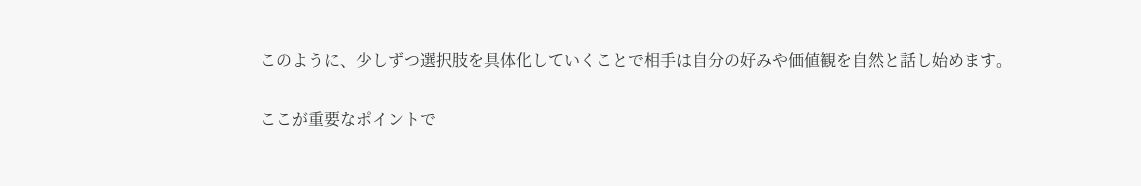このように、少しずつ選択肢を具体化していくことで相手は自分の好みや価値観を自然と話し始めます。

ここが重要なポイントで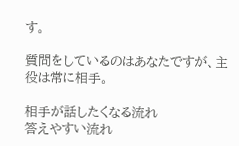す。

質問をしているのはあなたですが、主役は常に相手。

相手が話したくなる流れ
答えやすい流れ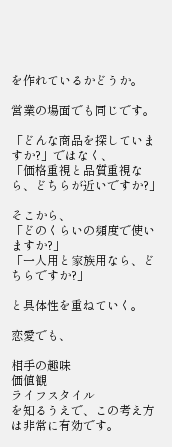を作れているかどうか。

営業の場面でも同じです。

「どんな商品を探していますか?」ではなく、
「価格重視と品質重視なら、どちらが近いですか?」

そこから、
「どのくらいの頻度で使いますか?」
「一人用と家族用なら、どちらですか?」

と具体性を重ねていく。

恋愛でも、

相手の趣味
価値観
ライフスタイル
を知るうえで、この考え方は非常に有効です。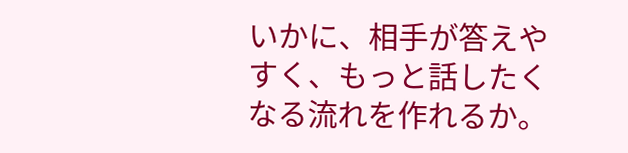いかに、相手が答えやすく、もっと話したくなる流れを作れるか。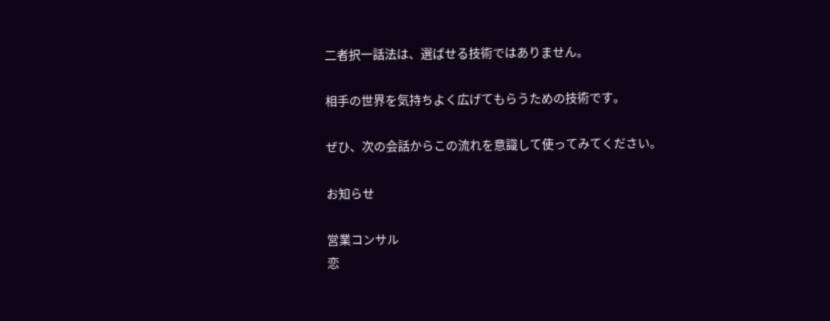二者択一話法は、選ばせる技術ではありません。

相手の世界を気持ちよく広げてもらうための技術です。

ぜひ、次の会話からこの流れを意識して使ってみてください。

お知らせ

営業コンサル
恋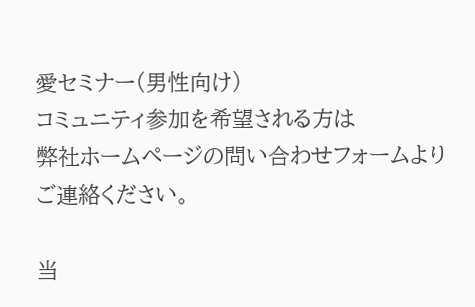愛セミナー(男性向け)
コミュニティ参加を希望される方は
弊社ホームページの問い合わせフォームよりご連絡ください。

当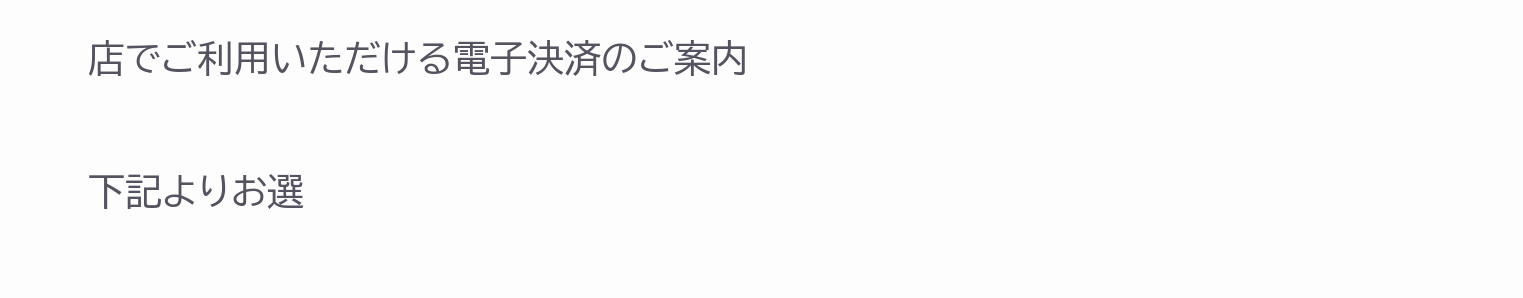店でご利用いただける電子決済のご案内

下記よりお選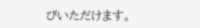びいただけます。